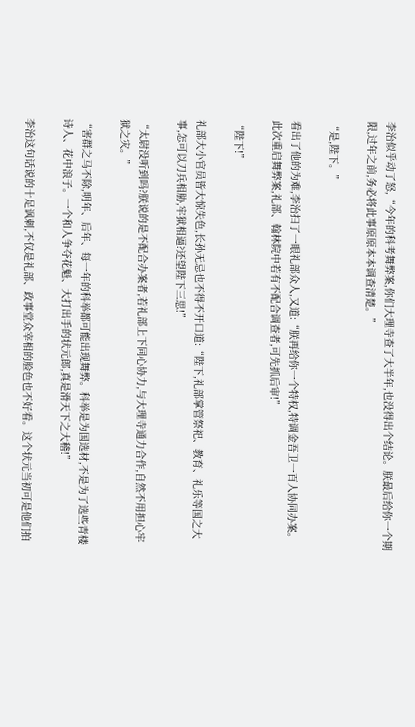李治似乎动了怒,“今年的科考舞弊案,你们大理寺查了大半年,也没得出个结论。朕最后给你一个期限,过年之前,务必将此事原原本本调查清楚。”

“是,陛下。”

看出了他的为难,李治扫了一眼礼部众人,又道:“朕再给你一个特权,特调金吾卫一百人协同办案。此次重启舞弊案,礼部、翰林院中若有不配合调查者,可先抓后审!”

“陛下!”

礼部大小官员皆大惊失色,长孙无忌也不得不开口道:“陛下,礼部掌管祭祀、教育、礼乐等国之大事,怎可以刀兵相胁,牢狱相逼?还望陛下三思!”

“太尉没听到吗?朕说的是不配合办案者,若礼部上下同心协力,与大理寺通力合作,自然不用担心牢狱之灾。”

“害群之马不除,明年、后年、每一年的科举都可能出现舞弊。科举是为国选材,不是为了选些青楼诗人、花中浪子。一个和人争夺花魁、大打出手的状元郎,真是滑天下之大稽!”

李治这句话说的十足讽刺,不仅是礼部、政事堂众宰相的脸色也不好看。这个状元当初可是他们拍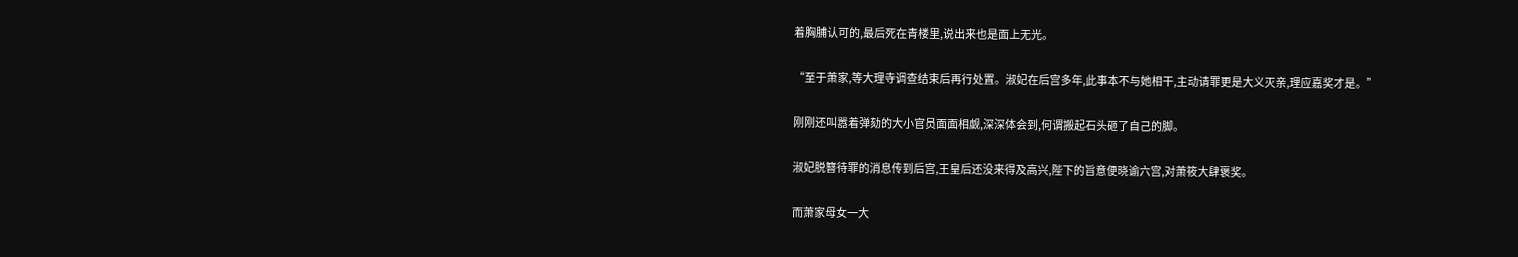着胸脯认可的,最后死在青楼里,说出来也是面上无光。

“至于萧家,等大理寺调查结束后再行处置。淑妃在后宫多年,此事本不与她相干,主动请罪更是大义灭亲,理应嘉奖才是。”

刚刚还叫嚣着弹劾的大小官员面面相觑,深深体会到,何谓搬起石头砸了自己的脚。

淑妃脱簪待罪的消息传到后宫,王皇后还没来得及高兴,陛下的旨意便晓谕六宫,对萧筱大肆褒奖。

而萧家母女一大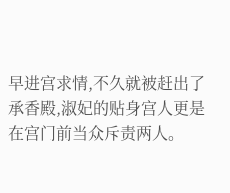早进宫求情,不久就被赶出了承香殿,淑妃的贴身宫人更是在宫门前当众斥责两人。